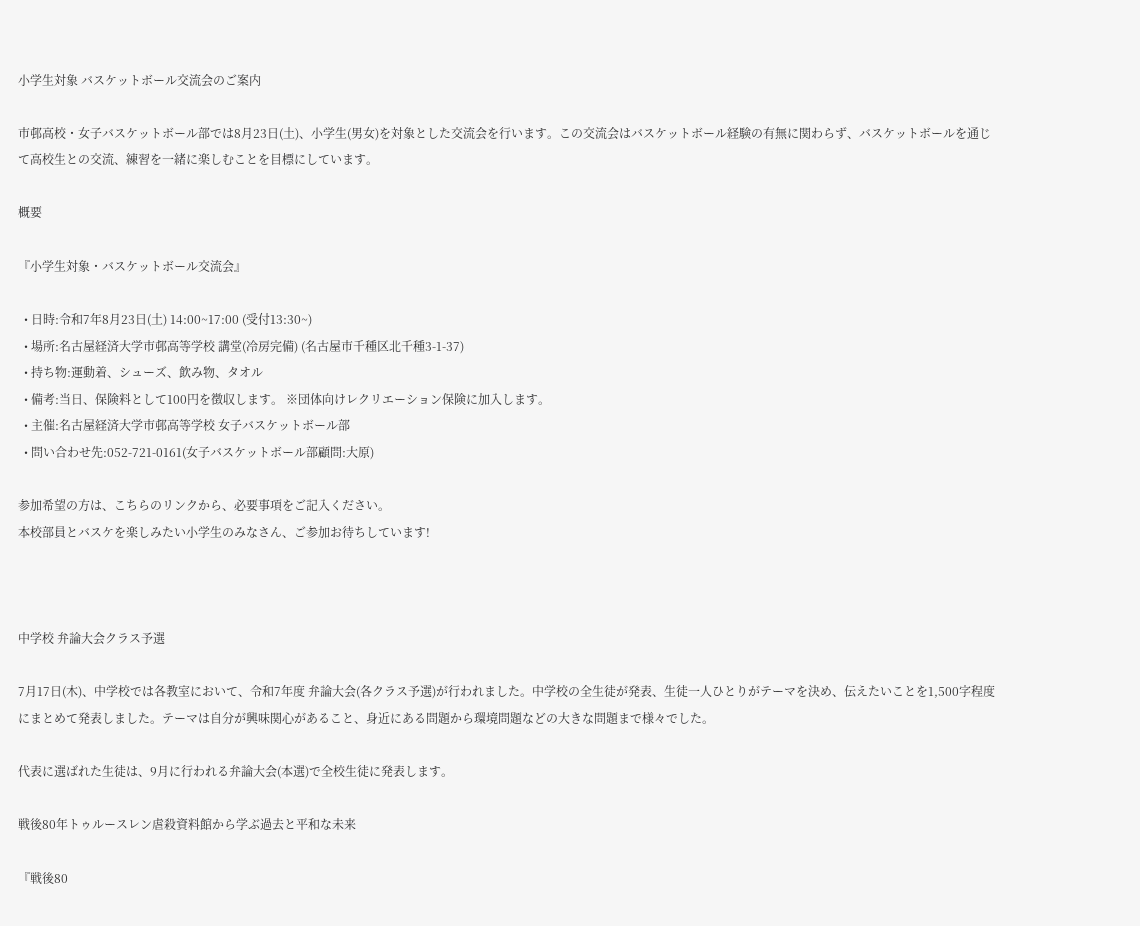小学生対象 バスケットボール交流会のご案内

市邨高校・女子バスケットボール部では8月23日(土)、小学生(男女)を対象とした交流会を行います。この交流会はバスケットボール経験の有無に関わらず、バスケットボールを通じて高校生との交流、練習を一緒に楽しむことを目標にしています。

概要

『小学生対象・バスケットボール交流会』

  • 日時:令和7年8月23日(土) 14:00~17:00 (受付13:30~)
  • 場所:名古屋経済大学市邨高等学校 講堂(冷房完備) (名古屋市千種区北千種3-1-37)
  • 持ち物:運動着、シューズ、飲み物、タオル
  • 備考:当日、保険料として100円を徴収します。 ※団体向けレクリエーション保険に加入します。
  • 主催:名古屋経済大学市邨高等学校 女子バスケットボール部
  • 問い合わせ先:052-721-0161(女子バスケットボール部顧問:大原)

参加希望の方は、こちらのリンクから、必要事項をご記入ください。
本校部員とバスケを楽しみたい小学生のみなさん、ご参加お待ちしています!



中学校 弁論大会クラス予選

7月17日(木)、中学校では各教室において、令和7年度 弁論大会(各クラス予選)が行われました。中学校の全生徒が発表、生徒一人ひとりがテーマを決め、伝えたいことを1,500字程度にまとめて発表しました。テーマは自分が興味関心があること、身近にある問題から環境問題などの大きな問題まで様々でした。

代表に選ばれた生徒は、9月に行われる弁論大会(本選)で全校生徒に発表します。

戦後80年トゥルースレン虐殺資料館から学ぶ過去と平和な未来

『戦後80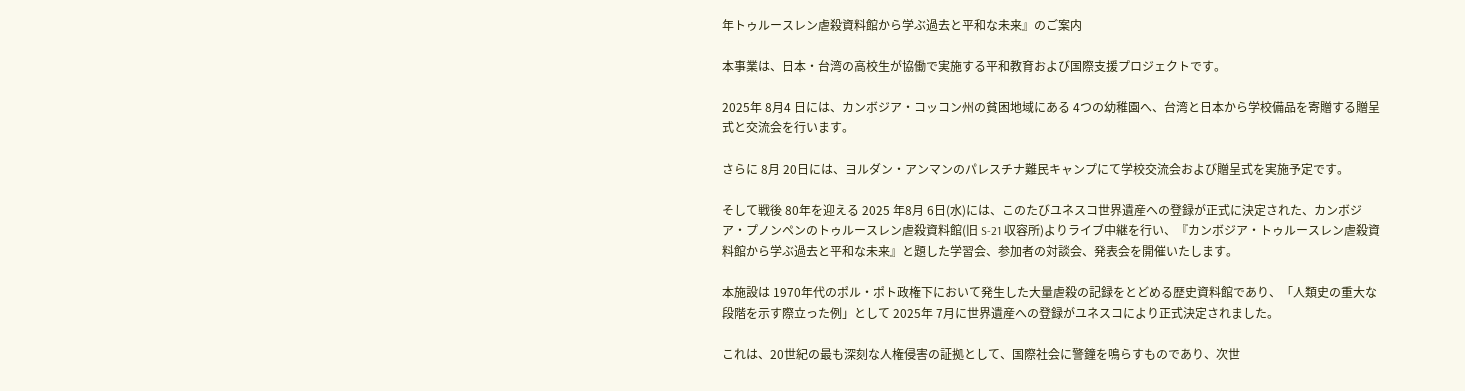年トゥルースレン虐殺資料館から学ぶ過去と平和な未来』のご案内

本事業は、日本・台湾の高校生が協働で実施する平和教育および国際支援プロジェクトです。

2025年 8月4 日には、カンボジア・コッコン州の貧困地域にある 4つの幼稚園へ、台湾と日本から学校備品を寄贈する贈呈式と交流会を行います。

さらに 8月 20日には、ヨルダン・アンマンのパレスチナ難民キャンプにて学校交流会および贈呈式を実施予定です。

そして戦後 80年を迎える 2025 年8月 6日(水)には、このたびユネスコ世界遺産への登録が正式に決定された、カンボジア・プノンペンのトゥルースレン虐殺資料館(旧 S-21 収容所)よりライブ中継を行い、『カンボジア・トゥルースレン虐殺資料館から学ぶ過去と平和な未来』と題した学習会、参加者の対談会、発表会を開催いたします。

本施設は 1970年代のポル・ポト政権下において発生した大量虐殺の記録をとどめる歴史資料館であり、「人類史の重大な段階を示す際立った例」として 2025年 7月に世界遺産への登録がユネスコにより正式決定されました。

これは、20世紀の最も深刻な人権侵害の証拠として、国際社会に警鐘を鳴らすものであり、次世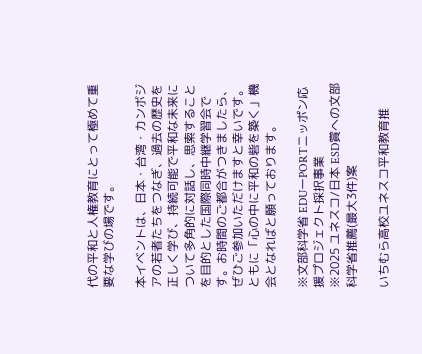代の平和と人権教育にとって極めて重要な学びの場です。

本イベントは、日本・台湾・カンボジアの若者たちをつなぎ、過去の歴史を正しく学び、持続可能で平和な未来について多角的に対話し、思索することを目的とした国際同時中継学習会です。お時間のご都合がつきましたら、ぜひご参加いただけますと幸いです。ともに「心の中に平和の砦を築く」機会となればと願っております。

※文部科学省 EDUーPORTニッポン応援プロジェクト採択事業
※2025 ユネスコ/日本 ESD賞への文部科学省推薦(最大3件)案

いちむら高校ユネスコ平和教育推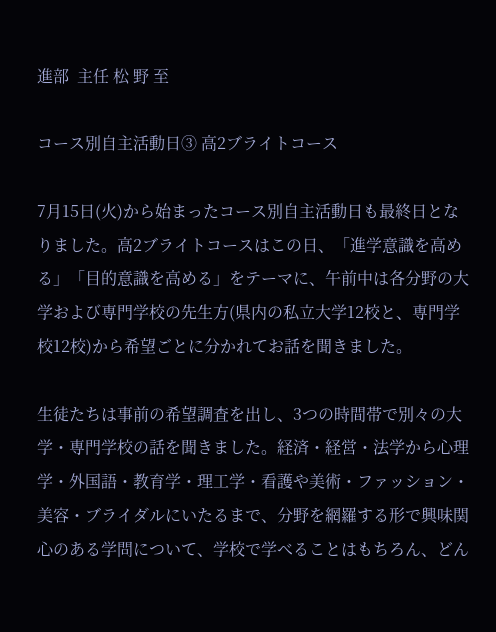進部  主任 松 野 至

コース別自主活動日③ 高2ブライトコース

7月15日(火)から始まったコース別自主活動日も最終日となりました。高2ブライトコースはこの日、「進学意識を高める」「目的意識を高める」をテーマに、午前中は各分野の大学および専門学校の先生方(県内の私立大学12校と、専門学校12校)から希望ごとに分かれてお話を聞きました。

生徒たちは事前の希望調査を出し、3つの時間帯で別々の大学・専門学校の話を聞きました。経済・経営・法学から心理学・外国語・教育学・理工学・看護や美術・ファッション・美容・ブライダルにいたるまで、分野を網羅する形で興味関心のある学問について、学校で学べることはもちろん、どん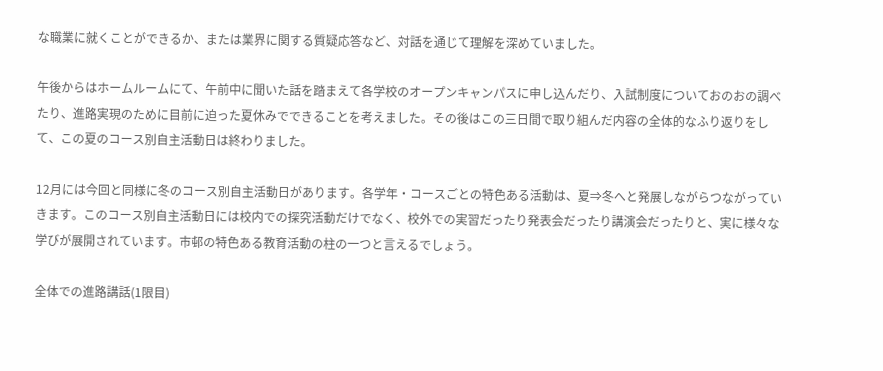な職業に就くことができるか、または業界に関する質疑応答など、対話を通じて理解を深めていました。

午後からはホームルームにて、午前中に聞いた話を踏まえて各学校のオープンキャンパスに申し込んだり、入試制度についておのおの調べたり、進路実現のために目前に迫った夏休みでできることを考えました。その後はこの三日間で取り組んだ内容の全体的なふり返りをして、この夏のコース別自主活動日は終わりました。

12月には今回と同様に冬のコース別自主活動日があります。各学年・コースごとの特色ある活動は、夏⇒冬へと発展しながらつながっていきます。このコース別自主活動日には校内での探究活動だけでなく、校外での実習だったり発表会だったり講演会だったりと、実に様々な学びが展開されています。市邨の特色ある教育活動の柱の一つと言えるでしょう。

全体での進路講話(1限目)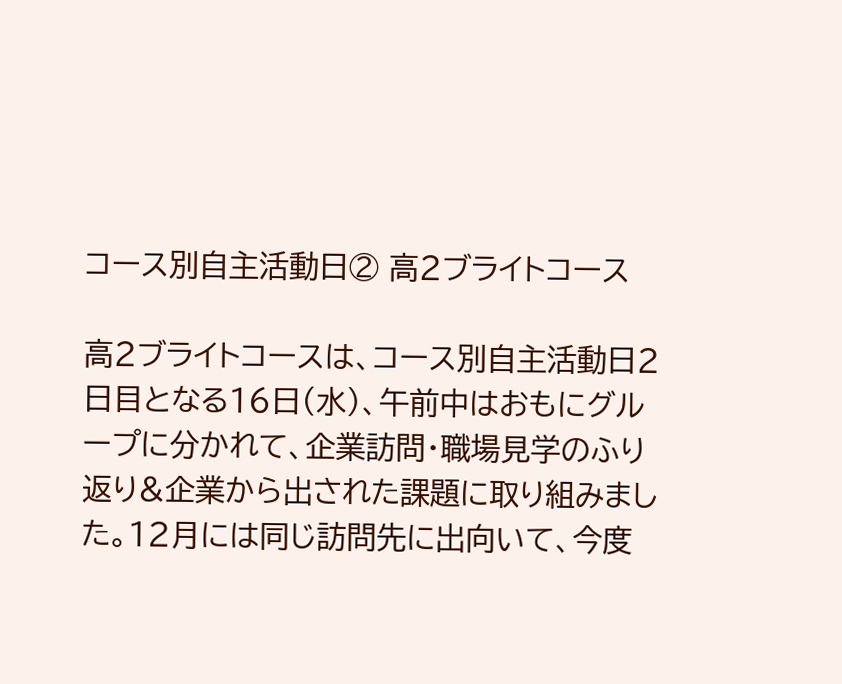コース別自主活動日② 高2ブライトコース

高2ブライトコースは、コース別自主活動日2日目となる16日(水)、午前中はおもにグループに分かれて、企業訪問・職場見学のふり返り&企業から出された課題に取り組みました。12月には同じ訪問先に出向いて、今度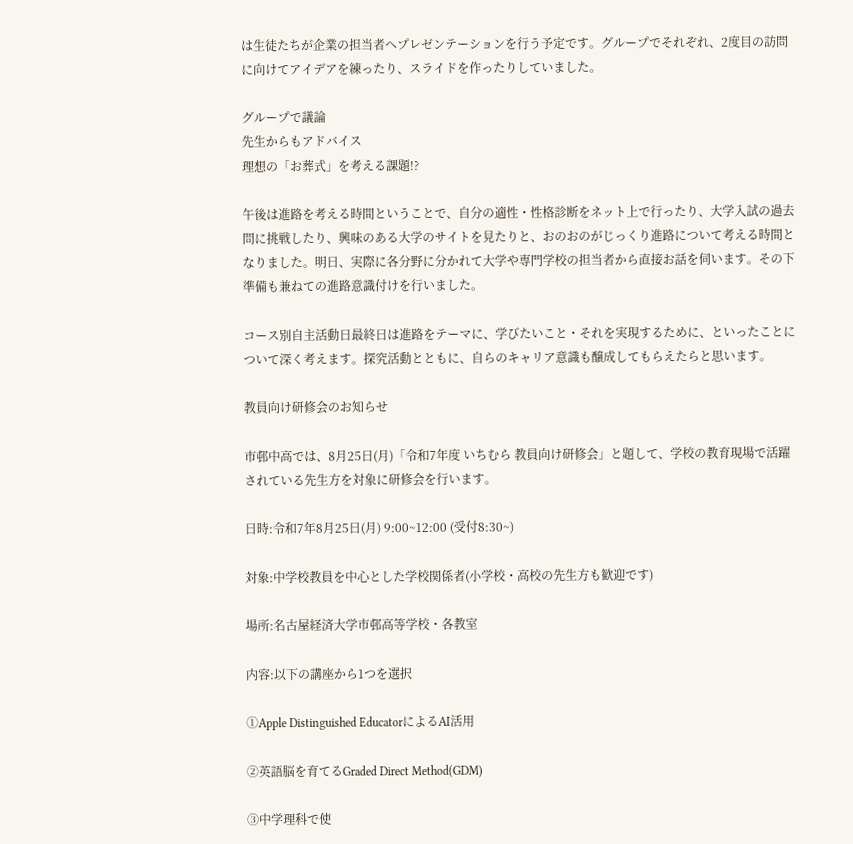は生徒たちが企業の担当者へプレゼンテーションを行う予定です。グループでそれぞれ、2度目の訪問に向けてアイデアを練ったり、スライドを作ったりしていました。

グループで議論
先生からもアドバイス
理想の「お葬式」を考える課題!?

午後は進路を考える時間ということで、自分の適性・性格診断をネット上で行ったり、大学入試の過去問に挑戦したり、興味のある大学のサイトを見たりと、おのおのがじっくり進路について考える時間となりました。明日、実際に各分野に分かれて大学や専門学校の担当者から直接お話を伺います。その下準備も兼ねての進路意識付けを行いました。

コース別自主活動日最終日は進路をテーマに、学びたいこと・それを実現するために、といったことについて深く考えます。探究活動とともに、自らのキャリア意識も醸成してもらえたらと思います。

教員向け研修会のお知らせ

市邨中高では、8月25日(月)「令和7年度 いちむら 教員向け研修会」と題して、学校の教育現場で活躍されている先生方を対象に研修会を行います。

日時:令和7年8月25日(月) 9:00~12:00 (受付8:30~)

対象:中学校教員を中心とした学校関係者(小学校・高校の先生方も歓迎です)

場所:名古屋経済大学市邨高等学校・各教室

内容:以下の講座から1つを選択

①Apple Distinguished EducatorによるAI活用

②英語脳を育てるGraded Direct Method(GDM)

③中学理科で使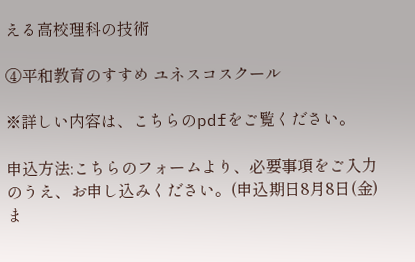える高校理科の技術

④平和教育のすすめ ユネスコスクール

※詳しい内容は、こちらのpdfをご覧ください。

申込方法:こちらのフォームより、必要事項をご入力のうえ、お申し込みください。(申込期日8月8日(金)ま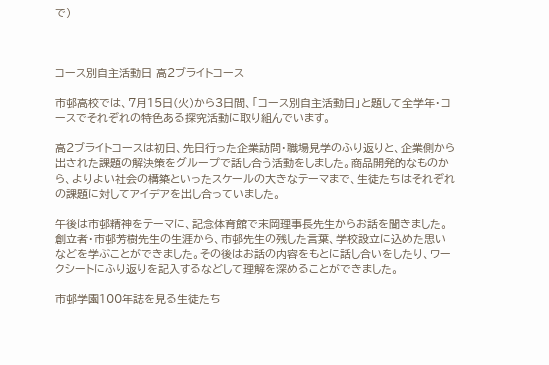で)



コース別自主活動日 高2ブライトコース

市邨高校では、7月15日(火)から3日間、「コース別自主活動日」と題して全学年・コースでそれぞれの特色ある探究活動に取り組んでいます。

高2ブライトコースは初日、先日行った企業訪問・職場見学のふり返りと、企業側から出された課題の解決策をグループで話し合う活動をしました。商品開発的なものから、よりよい社会の構築といったスケールの大きなテーマまで、生徒たちはそれぞれの課題に対してアイデアを出し合っていました。

午後は市邨精神をテーマに、記念体育館で末岡理事長先生からお話を聞きました。創立者・市邨芳樹先生の生涯から、市邨先生の残した言葉、学校設立に込めた思いなどを学ぶことができました。その後はお話の内容をもとに話し合いをしたり、ワークシートにふり返りを記入するなどして理解を深めることができました。

市邨学園100年誌を見る生徒たち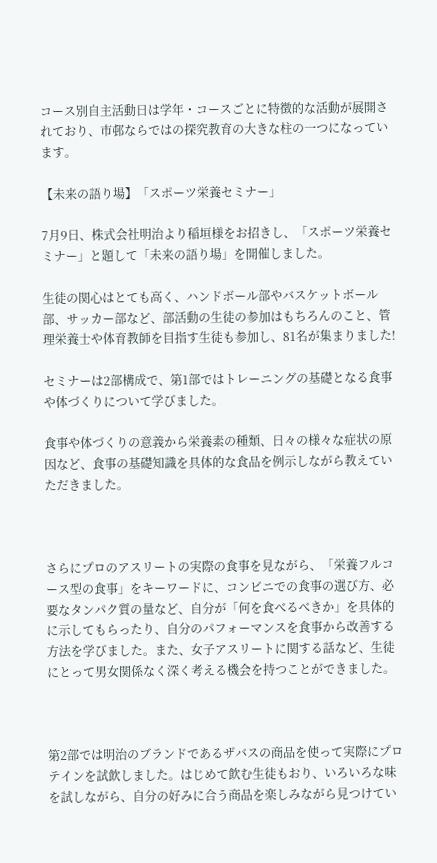コース別自主活動日は学年・コースごとに特徴的な活動が展開されており、市邨ならではの探究教育の大きな柱の一つになっています。

【未来の語り場】「スポーツ栄養セミナー」

7月9日、株式会社明治より稲垣様をお招きし、「スポーツ栄養セミナー」と題して「未来の語り場」を開催しました。

生徒の関心はとても高く、ハンドボール部やバスケットボール部、サッカー部など、部活動の生徒の参加はもちろんのこと、管理栄養士や体育教師を目指す生徒も参加し、81名が集まりました!

セミナーは2部構成で、第1部ではトレーニングの基礎となる食事や体づくりについて学びました。

食事や体づくりの意義から栄養素の種類、日々の様々な症状の原因など、食事の基礎知識を具体的な食品を例示しながら教えていただきました。



さらにプロのアスリートの実際の食事を見ながら、「栄養フルコース型の食事」をキーワードに、コンビニでの食事の選び方、必要なタンパク質の量など、自分が「何を食べるべきか」を具体的に示してもらったり、自分のパフォーマンスを食事から改善する方法を学びました。また、女子アスリートに関する話など、生徒にとって男女関係なく深く考える機会を持つことができました。



第2部では明治のブランドであるザバスの商品を使って実際にプロテインを試飲しました。はじめて飲む生徒もおり、いろいろな味を試しながら、自分の好みに合う商品を楽しみながら見つけてい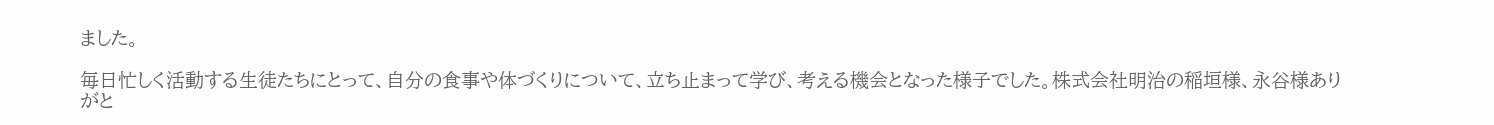ました。

毎日忙しく活動する生徒たちにとって、自分の食事や体づくりについて、立ち止まって学び、考える機会となった様子でした。株式会社明治の稲垣様、永谷様ありがと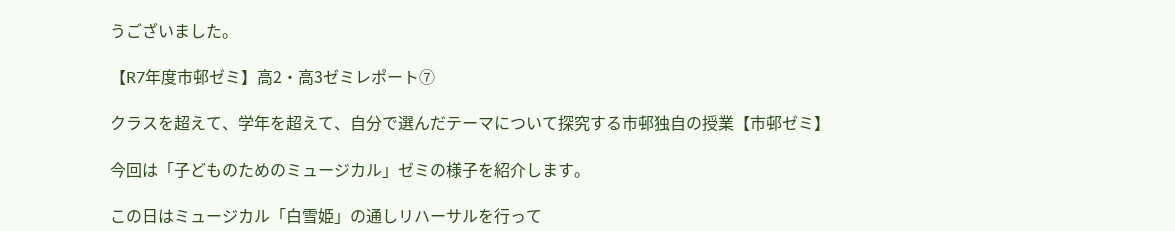うございました。

【R7年度市邨ゼミ】高2・高3ゼミレポート⑦

クラスを超えて、学年を超えて、自分で選んだテーマについて探究する市邨独自の授業【市邨ゼミ】

今回は「子どものためのミュージカル」ゼミの様子を紹介します。

この日はミュージカル「白雪姫」の通しリハーサルを行って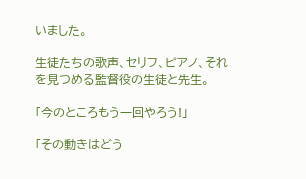いました。

生徒たちの歌声、セリフ、ピアノ、それを見つめる監督役の生徒と先生。

「今のところもう一回やろう!」

「その動きはどう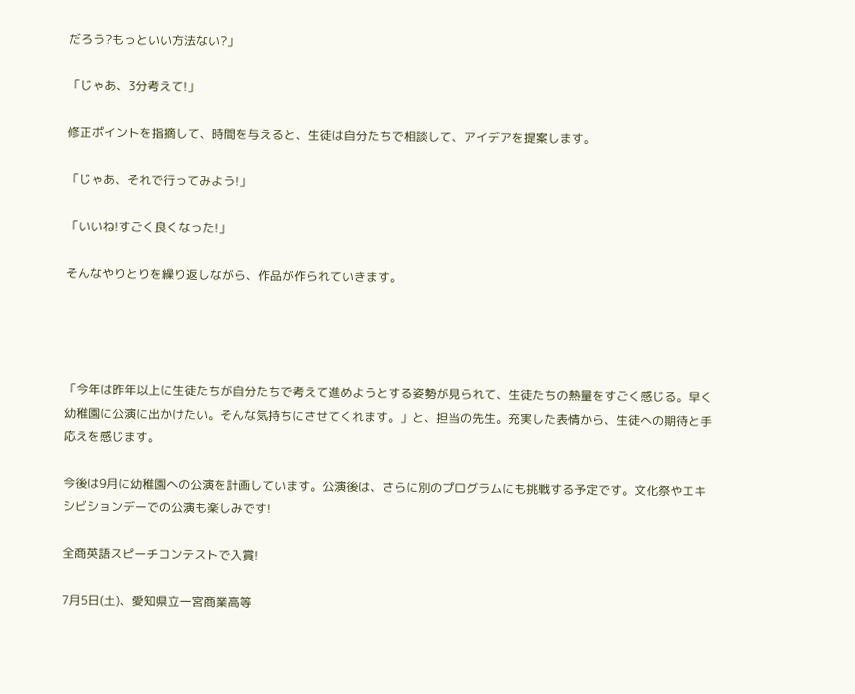だろう?もっといい方法ない?」

「じゃあ、3分考えて!」

修正ポイントを指摘して、時間を与えると、生徒は自分たちで相談して、アイデアを提案します。

「じゃあ、それで行ってみよう!」

「いいね!すごく良くなった!」

そんなやりとりを繰り返しながら、作品が作られていきます。




「今年は昨年以上に生徒たちが自分たちで考えて進めようとする姿勢が見られて、生徒たちの熱量をすごく感じる。早く幼稚園に公演に出かけたい。そんな気持ちにさせてくれます。」と、担当の先生。充実した表情から、生徒への期待と手応えを感じます。

今後は9月に幼稚園への公演を計画しています。公演後は、さらに別のプログラムにも挑戦する予定です。文化祭やエキシビションデーでの公演も楽しみです!

全商英語スピーチコンテストで入賞!

7月5日(土)、愛知県立一宮商業高等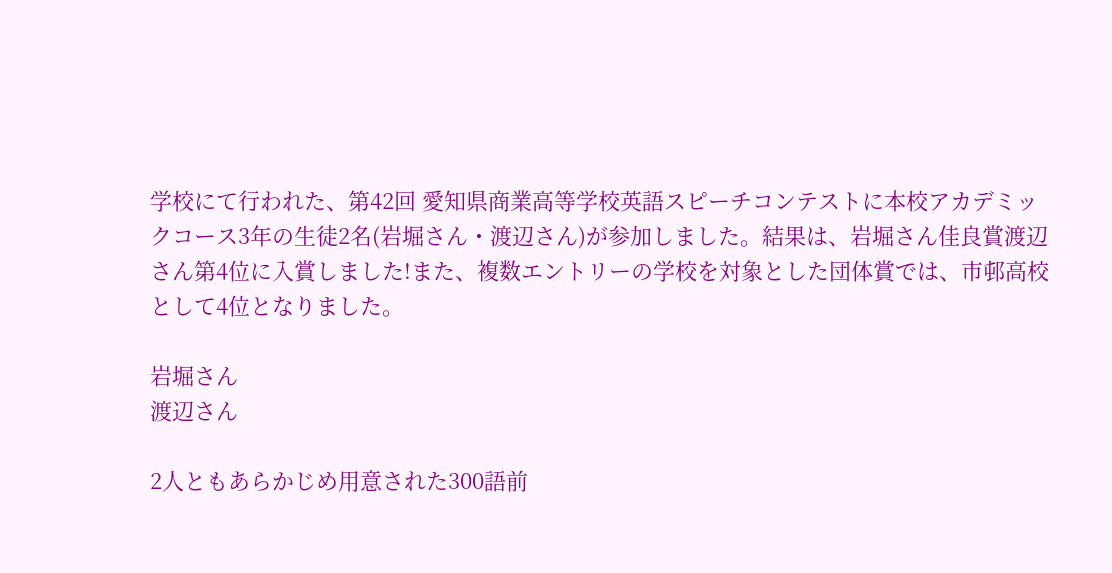学校にて行われた、第42回 愛知県商業高等学校英語スピーチコンテストに本校アカデミックコース3年の生徒2名(岩堀さん・渡辺さん)が参加しました。結果は、岩堀さん佳良賞渡辺さん第4位に入賞しました!また、複数エントリーの学校を対象とした団体賞では、市邨高校として4位となりました。

岩堀さん
渡辺さん

2人ともあらかじめ用意された300語前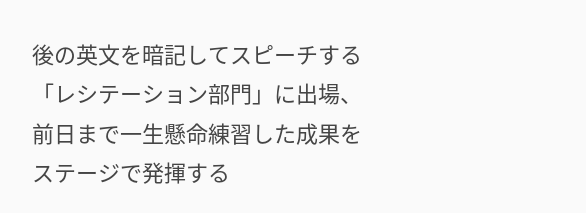後の英文を暗記してスピーチする「レシテーション部門」に出場、前日まで一生懸命練習した成果をステージで発揮する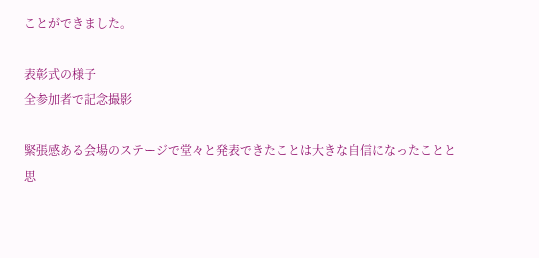ことができました。

表彰式の様子
全参加者で記念撮影

緊張感ある会場のステージで堂々と発表できたことは大きな自信になったことと思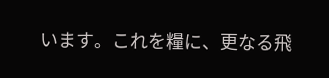います。これを糧に、更なる飛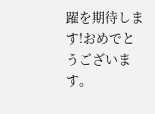躍を期待します!おめでとうございます。